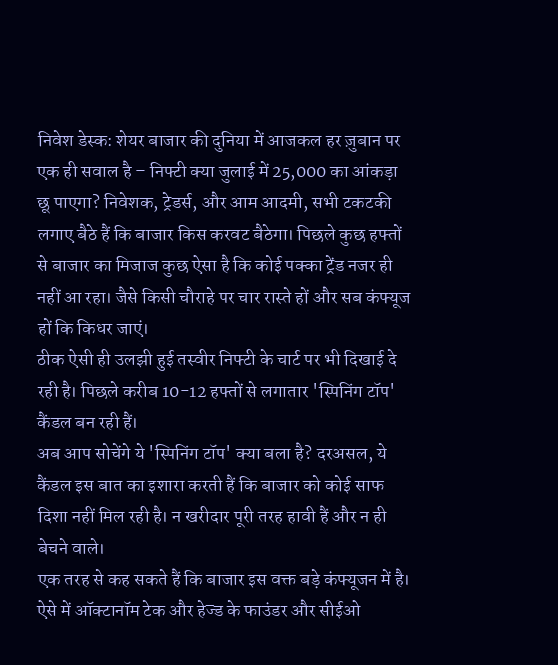निवेश डेस्क: शेयर बाजार की दुनिया में आजकल हर ज़ुबान पर एक ही सवाल है – निफ्टी क्या जुलाई में 25,000 का आंकड़ा छू पाएगा? निवेशक, ट्रेडर्स, और आम आदमी, सभी टकटकी लगाए बैठे हैं कि बाजार किस करवट बैठेगा। पिछले कुछ हफ्तों से बाजार का मिजाज कुछ ऐसा है कि कोई पक्का ट्रेंड नजर ही नहीं आ रहा। जैसे किसी चौराहे पर चार रास्ते हों और सब कंफ्यूज हों कि किधर जाएं।
ठीक ऐसी ही उलझी हुई तस्वीर निफ्टी के चार्ट पर भी दिखाई दे रही है। पिछले करीब 10-12 हफ्तों से लगातार 'स्पिनिंग टॉप' कैंडल बन रही हैं।
अब आप सोचेंगे ये 'स्पिनिंग टॉप' क्या बला है? दरअसल, ये कैंडल इस बात का इशारा करती हैं कि बाजार को कोई साफ दिशा नहीं मिल रही है। न खरीदार पूरी तरह हावी हैं और न ही बेचने वाले।
एक तरह से कह सकते हैं कि बाजार इस वक्त बड़े कंफ्यूजन में है।
ऐसे में ऑक्टानॉम टेक और हेज्ड के फाउंडर और सीईओ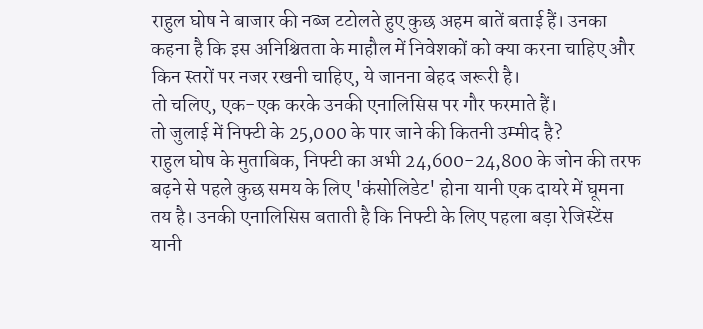राहुल घोष ने बाजार की नब्ज टटोलते हुए कुछ अहम बातें बताई हैं। उनका कहना है कि इस अनिश्चितता के माहौल में निवेशकों को क्या करना चाहिए और किन स्तरों पर नजर रखनी चाहिए, ये जानना बेहद जरूरी है।
तो चलिए, एक-एक करके उनकी एनालिसिस पर गौर फरमाते हैं।
तो जुलाई में निफ्टी के 25,000 के पार जाने की कितनी उम्मीद है?
राहुल घोष के मुताबिक, निफ्टी का अभी 24,600-24,800 के जोन की तरफ बढ़ने से पहले कुछ समय के लिए 'कंसोलिडेट' होना यानी एक दायरे में घूमना तय है। उनकी एनालिसिस बताती है कि निफ्टी के लिए पहला बड़ा रेजिस्टेंस यानी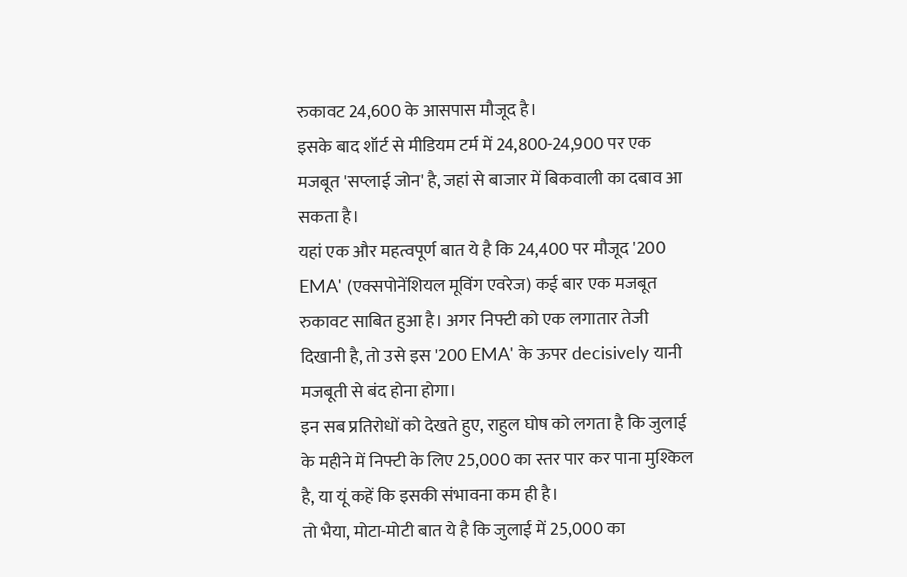रुकावट 24,600 के आसपास मौजूद है।
इसके बाद शॉर्ट से मीडियम टर्म में 24,800-24,900 पर एक मजबूत 'सप्लाई जोन' है, जहां से बाजार में बिकवाली का दबाव आ सकता है।
यहां एक और महत्वपूर्ण बात ये है कि 24,400 पर मौजूद '200 EMA' (एक्सपोनेंशियल मूविंग एवरेज) कई बार एक मजबूत रुकावट साबित हुआ है। अगर निफ्टी को एक लगातार तेजी दिखानी है, तो उसे इस '200 EMA' के ऊपर decisively यानी मजबूती से बंद होना होगा।
इन सब प्रतिरोधों को देखते हुए, राहुल घोष को लगता है कि जुलाई के महीने में निफ्टी के लिए 25,000 का स्तर पार कर पाना मुश्किल है, या यूं कहें कि इसकी संभावना कम ही है।
तो भैया, मोटा-मोटी बात ये है कि जुलाई में 25,000 का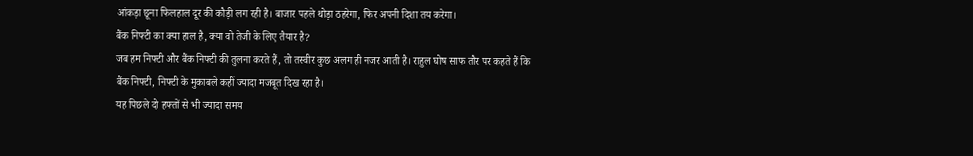आंकड़ा छूना फिलहाल दूर की कौड़ी लग रही है। बाजार पहले थोड़ा ठहरेगा, फिर अपनी दिशा तय करेगा।
बैंक निफ्टी का क्या हाल है, क्या वो तेजी के लिए तैयार है?
जब हम निफ्टी और बैंक निफ्टी की तुलना करते हैं, तो तस्वीर कुछ अलग ही नजर आती है। राहुल घोष साफ तौर पर कहते हैं कि बैंक निफ्टी, निफ्टी के मुकाबले कहीं ज्यादा मजबूत दिख रहा है।
यह पिछले दो हफ्तों से भी ज्यादा समय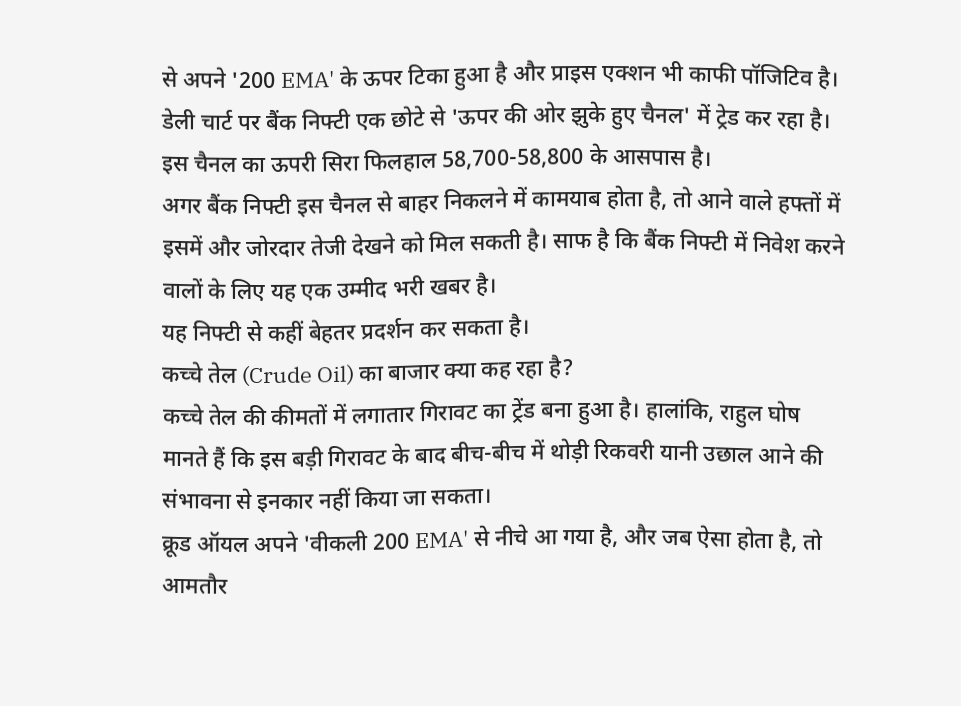से अपने '200 EMA' के ऊपर टिका हुआ है और प्राइस एक्शन भी काफी पॉजिटिव है।
डेली चार्ट पर बैंक निफ्टी एक छोटे से 'ऊपर की ओर झुके हुए चैनल' में ट्रेड कर रहा है। इस चैनल का ऊपरी सिरा फिलहाल 58,700-58,800 के आसपास है।
अगर बैंक निफ्टी इस चैनल से बाहर निकलने में कामयाब होता है, तो आने वाले हफ्तों में इसमें और जोरदार तेजी देखने को मिल सकती है। साफ है कि बैंक निफ्टी में निवेश करने वालों के लिए यह एक उम्मीद भरी खबर है।
यह निफ्टी से कहीं बेहतर प्रदर्शन कर सकता है।
कच्चे तेल (Crude Oil) का बाजार क्या कह रहा है?
कच्चे तेल की कीमतों में लगातार गिरावट का ट्रेंड बना हुआ है। हालांकि, राहुल घोष मानते हैं कि इस बड़ी गिरावट के बाद बीच-बीच में थोड़ी रिकवरी यानी उछाल आने की संभावना से इनकार नहीं किया जा सकता।
क्रूड ऑयल अपने 'वीकली 200 EMA' से नीचे आ गया है, और जब ऐसा होता है, तो आमतौर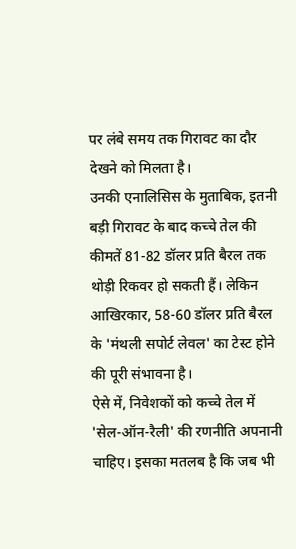पर लंबे समय तक गिरावट का दौर देखने को मिलता है।
उनकी एनालिसिस के मुताबिक, इतनी बड़ी गिरावट के बाद कच्चे तेल की कीमतें 81-82 डॉलर प्रति बैरल तक थोड़ी रिकवर हो सकती हैं। लेकिन आखिरकार, 58-60 डॉलर प्रति बैरल के 'मंथली सपोर्ट लेवल' का टेस्ट होने की पूरी संभावना है।
ऐसे में, निवेशकों को कच्चे तेल में 'सेल-ऑन-रैली' की रणनीति अपनानी चाहिए। इसका मतलब है कि जब भी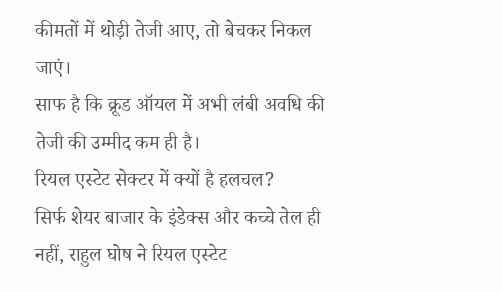कीमतों में थोड़ी तेजी आए, तो बेचकर निकल जाएं।
साफ है कि क्रूड ऑयल में अभी लंबी अवधि की तेजी की उम्मीद कम ही है।
रियल एस्टेट सेक्टर में क्यों है हलचल?
सिर्फ शेयर बाजार के इंडेक्स और कच्चे तेल ही नहीं, राहुल घोष ने रियल एस्टेट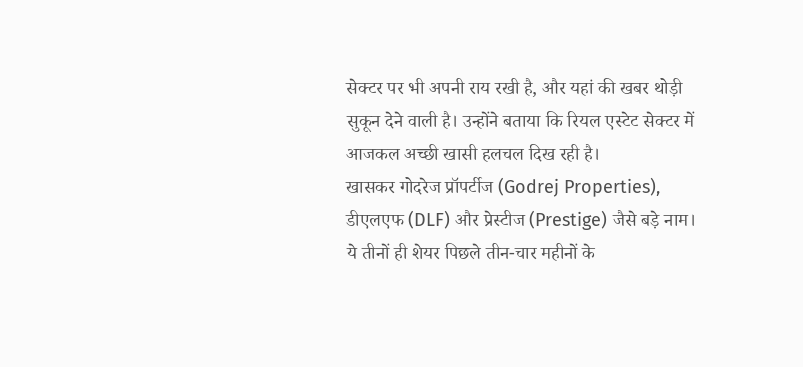सेक्टर पर भी अपनी राय रखी है, और यहां की खबर थोड़ी सुकून देने वाली है। उन्होंने बताया कि रियल एस्टेट सेक्टर में आजकल अच्छी खासी हलचल दिख रही है।
खासकर गोदरेज प्रॉपर्टीज (Godrej Properties), डीएलएफ (DLF) और प्रेस्टीज (Prestige) जैसे बड़े नाम।
ये तीनों ही शेयर पिछले तीन-चार महीनों के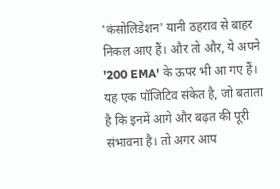'कंसोलिडेशन' यानी ठहराव से बाहर निकल आए हैं। और तो और, ये अपने '200 EMA' के ऊपर भी आ गए हैं।
यह एक पॉजिटिव संकेत है, जो बताता है कि इनमें आगे और बढ़त की पूरी संभावना है। तो अगर आप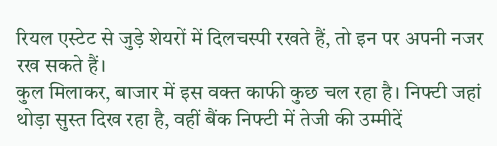रियल एस्टेट से जुड़े शेयरों में दिलचस्पी रखते हैं, तो इन पर अपनी नजर रख सकते हैं।
कुल मिलाकर, बाजार में इस वक्त काफी कुछ चल रहा है। निफ्टी जहां थोड़ा सुस्त दिख रहा है, वहीं बैंक निफ्टी में तेजी की उम्मीदें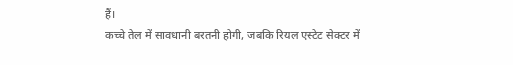हैं।
कच्चे तेल में सावधानी बरतनी होगी, जबकि रियल एस्टेट सेक्टर में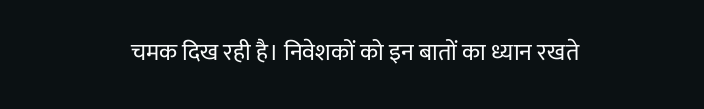चमक दिख रही है। निवेशकों को इन बातों का ध्यान रखते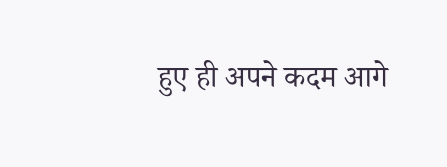हुए ही अपने कदम आगे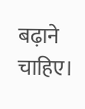बढ़ाने चाहिए।